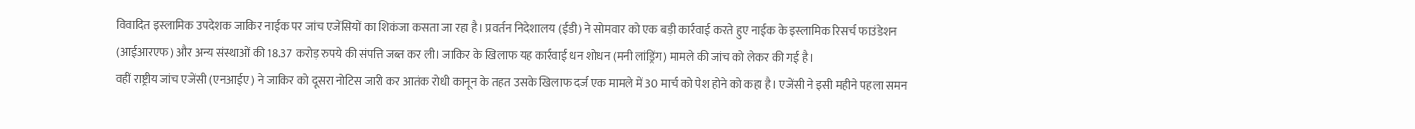विवादित इस्लामिक उपदेशक जाकिर नाईक पर जांच एजेंसियों का शिकंजा कसता जा रहा है। प्रवर्तन निदेशालय (ईडी) ने सोमवार को एक बड़ी कार्रवाई करते हुए नाईक के इस्लामिक रिसर्च फाउंडेशन (आईआरएफ) और अन्य संस्थाओं की 18.37 करोड़ रुपये की संपत्ति जब्त कर ली। जाकिर के खिलाफ यह कार्रवाई धन शोधन (मनी लांड्रिंग) मामले की जांच को लेकर की गई है।
वहीं राष्ट्रीय जांच एजेंसी (एनआईए) ने जाकिर को दूसरा नोटिस जारी कर आतंक रोधी कानून के तहत उसके खिलाफ दर्ज एक मामले में 30 मार्च को पेश होने को कहा है। एजेंसी ने इसी महीने पहला समन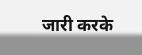जारी करके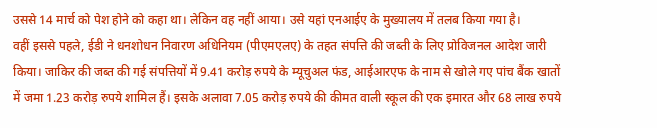उससे 14 मार्च को पेश होने को कहा था। लेकिन वह नहीं आया। उसे यहां एनआईए के मुख्यालय में तलब किया गया है।
वहीं इससे पहले, ईडी ने धनशोधन निवारण अधिनियम (पीएमएलए) के तहत संपत्ति की जब्ती के लिए प्रोविजनल आदेश जारी किया। जाकिर की जब्त की गई संपत्तियों में 9.41 करोड़ रुपये के म्यूचुअल फंड, आईआरएफ के नाम से खोले गए पांच बैंक खातों में जमा 1.23 करोड़ रुपये शामिल हैं। इसके अलावा 7.05 करोड़ रुपये की कीमत वाली स्कूल की एक इमारत और 68 लाख रुपये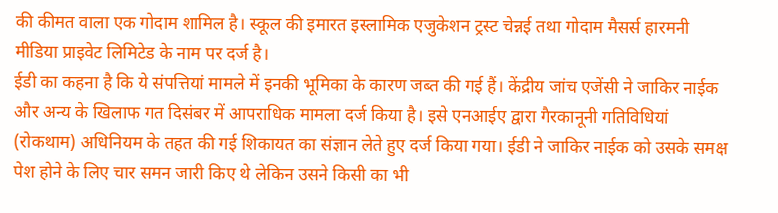की कीमत वाला एक गोदाम शामिल है। स्कूल की इमारत इस्लामिक एजुकेशन ट्रस्ट चेन्नई तथा गोदाम मैसर्स हारमनी मीडिया प्राइवेट लिमिटेड के नाम पर दर्ज है।
ईडी का कहना है कि ये संपत्तियां मामले में इनकी भूमिका के कारण जब्त की गई हैं। केंद्रीय जांच एजेंसी ने जाकिर नाईक और अन्य के खिलाफ गत दिसंबर में आपराधिक मामला दर्ज किया है। इसे एनआईए द्वारा गैरकानूनी गतिविधियां (रोकथाम) अधिनियम के तहत की गई शिकायत का संज्ञान लेते हुए दर्ज किया गया। ईडी ने जाकिर नाईक को उसके समक्ष पेश होने के लिए चार समन जारी किए थे लेकिन उसने किसी का भी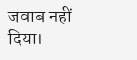जवाब नहीं दिया।